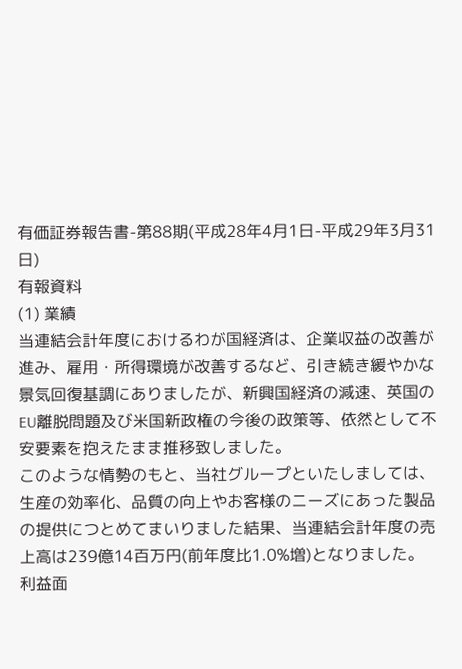有価証券報告書-第88期(平成28年4月1日-平成29年3月31日)
有報資料
(1) 業績
当連結会計年度におけるわが国経済は、企業収益の改善が進み、雇用・所得環境が改善するなど、引き続き緩やかな景気回復基調にありましたが、新興国経済の減速、英国のEU離脱問題及び米国新政権の今後の政策等、依然として不安要素を抱えたまま推移致しました。
このような情勢のもと、当社グループといたしましては、生産の効率化、品質の向上やお客様のニーズにあった製品の提供につとめてまいりました結果、当連結会計年度の売上高は239億14百万円(前年度比1.0%増)となりました。
利益面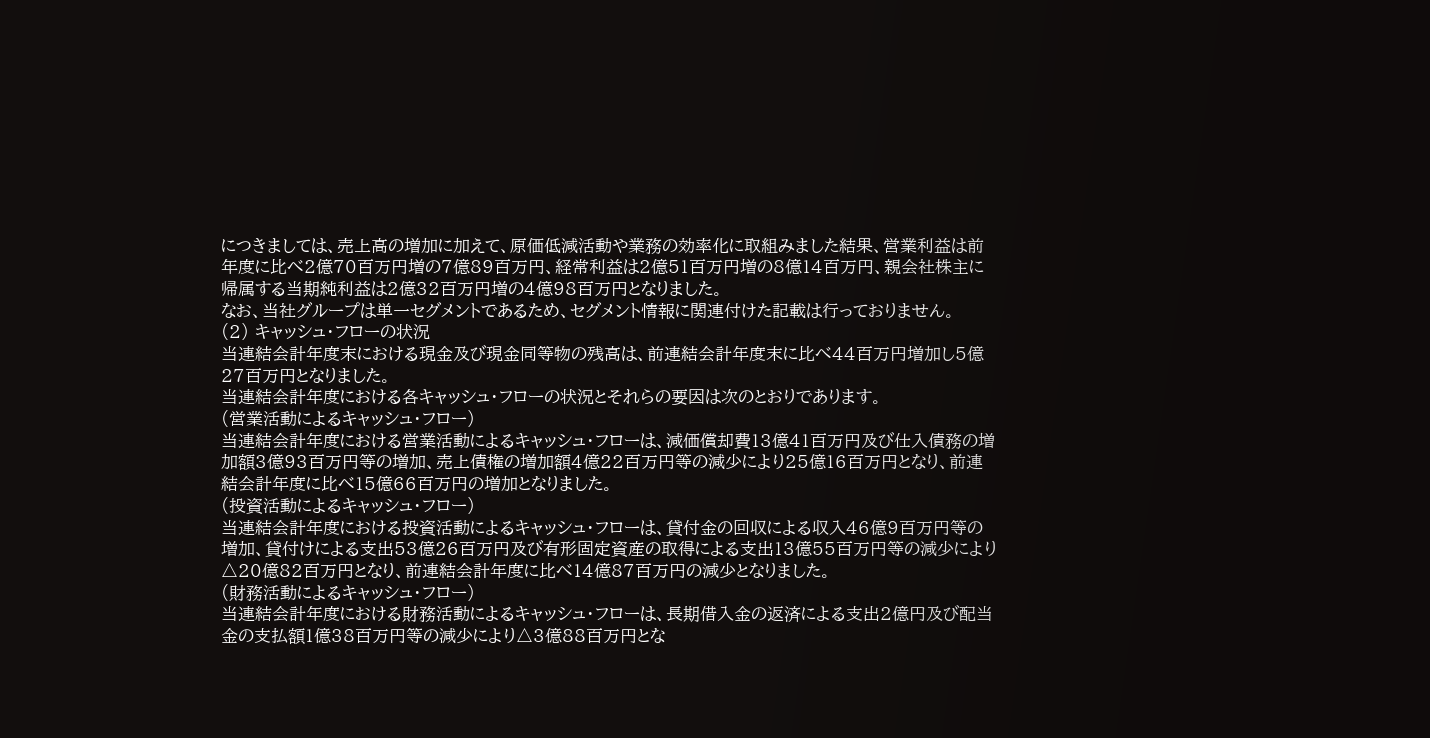につきましては、売上高の増加に加えて、原価低減活動や業務の効率化に取組みました結果、営業利益は前年度に比べ2億70百万円増の7億89百万円、経常利益は2億51百万円増の8億14百万円、親会社株主に帰属する当期純利益は2億32百万円増の4億98百万円となりました。
なお、当社グループは単一セグメントであるため、セグメント情報に関連付けた記載は行っておりません。
(2) キャッシュ・フローの状況
当連結会計年度末における現金及び現金同等物の残高は、前連結会計年度末に比べ44百万円増加し5億27百万円となりました。
当連結会計年度における各キャッシュ・フローの状況とそれらの要因は次のとおりであります。
(営業活動によるキャッシュ・フロー)
当連結会計年度における営業活動によるキャッシュ・フローは、減価償却費13億41百万円及び仕入債務の増加額3億93百万円等の増加、売上債権の増加額4億22百万円等の減少により25億16百万円となり、前連結会計年度に比べ15億66百万円の増加となりました。
(投資活動によるキャッシュ・フロー)
当連結会計年度における投資活動によるキャッシュ・フローは、貸付金の回収による収入46億9百万円等の増加、貸付けによる支出53億26百万円及び有形固定資産の取得による支出13億55百万円等の減少により△20億82百万円となり、前連結会計年度に比べ14億87百万円の減少となりました。
(財務活動によるキャッシュ・フロー)
当連結会計年度における財務活動によるキャッシュ・フローは、長期借入金の返済による支出2億円及び配当金の支払額1億38百万円等の減少により△3億88百万円とな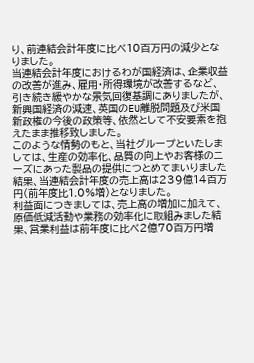り、前連結会計年度に比べ10百万円の減少となりました。
当連結会計年度におけるわが国経済は、企業収益の改善が進み、雇用・所得環境が改善するなど、引き続き緩やかな景気回復基調にありましたが、新興国経済の減速、英国のEU離脱問題及び米国新政権の今後の政策等、依然として不安要素を抱えたまま推移致しました。
このような情勢のもと、当社グループといたしましては、生産の効率化、品質の向上やお客様のニーズにあった製品の提供につとめてまいりました結果、当連結会計年度の売上高は239億14百万円(前年度比1.0%増)となりました。
利益面につきましては、売上高の増加に加えて、原価低減活動や業務の効率化に取組みました結果、営業利益は前年度に比べ2億70百万円増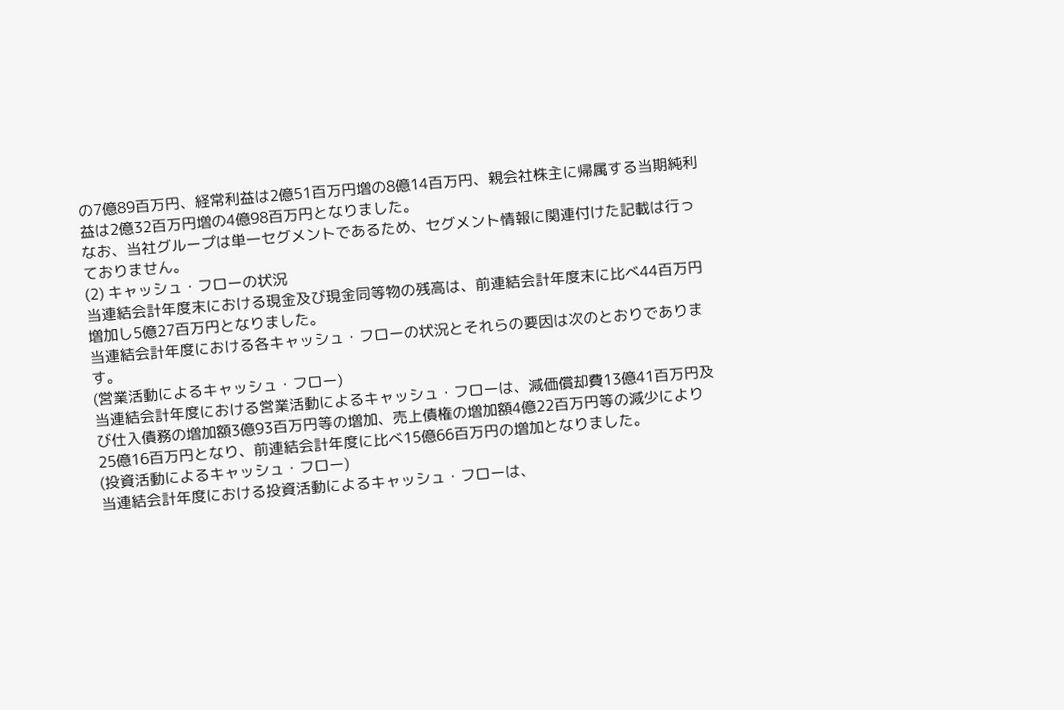の7億89百万円、経常利益は2億51百万円増の8億14百万円、親会社株主に帰属する当期純利益は2億32百万円増の4億98百万円となりました。
なお、当社グループは単一セグメントであるため、セグメント情報に関連付けた記載は行っておりません。
(2) キャッシュ・フローの状況
当連結会計年度末における現金及び現金同等物の残高は、前連結会計年度末に比べ44百万円増加し5億27百万円となりました。
当連結会計年度における各キャッシュ・フローの状況とそれらの要因は次のとおりであります。
(営業活動によるキャッシュ・フロー)
当連結会計年度における営業活動によるキャッシュ・フローは、減価償却費13億41百万円及び仕入債務の増加額3億93百万円等の増加、売上債権の増加額4億22百万円等の減少により25億16百万円となり、前連結会計年度に比べ15億66百万円の増加となりました。
(投資活動によるキャッシュ・フロー)
当連結会計年度における投資活動によるキャッシュ・フローは、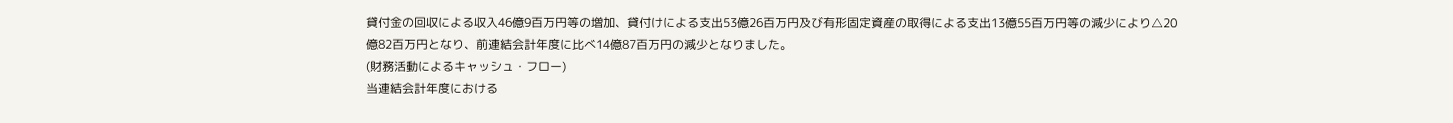貸付金の回収による収入46億9百万円等の増加、貸付けによる支出53億26百万円及び有形固定資産の取得による支出13億55百万円等の減少により△20億82百万円となり、前連結会計年度に比べ14億87百万円の減少となりました。
(財務活動によるキャッシュ・フロー)
当連結会計年度における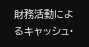財務活動によるキャッシュ・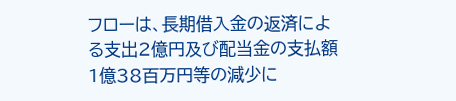フローは、長期借入金の返済による支出2億円及び配当金の支払額1億38百万円等の減少に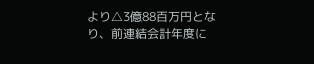より△3億88百万円となり、前連結会計年度に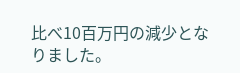比べ10百万円の減少となりました。